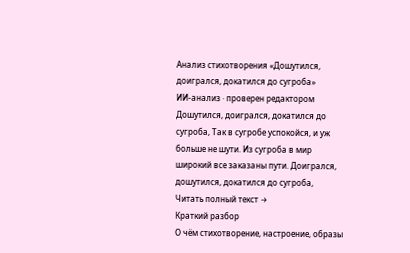Анализ стихотворения «Дошутился, доигрался, докатился до сугроба»
ИИ-анализ · проверен редактором
Дошутился, доигрался, докатился до сугроба, Так в сугробе успокойся, и уж больше не шути. Из сугроба в мир широкий все заказаны пути. Доигрался, дошутился, докатился до сугроба,
Читать полный текст →
Краткий разбор
О чём стихотворение, настроение, образы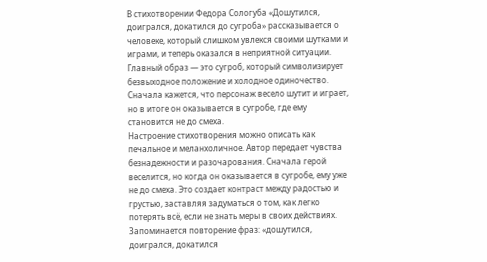В стихотворении Федора Сологуба «Дошутился, доигрался, докатился до сугроба» рассказывается о человеке, который слишком увлекся своими шутками и играми, и теперь оказался в неприятной ситуации. Главный образ — это сугроб, который символизирует безвыходное положение и холодное одиночество. Сначала кажется, что персонаж весело шутит и играет, но в итоге он оказывается в сугробе, где ему становится не до смеха.
Настроение стихотворения можно описать как печальное и меланхоличное. Автор передает чувства безнадежности и разочарования. Сначала герой веселится, но когда он оказывается в сугробе, ему уже не до смеха. Это создает контраст между радостью и грустью, заставляя задуматься о том, как легко потерять всё, если не знать меры в своих действиях.
Запоминается повторение фраз: «дошутился, доигрался, докатился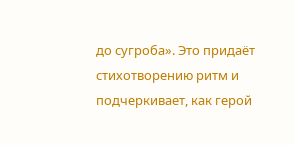до сугроба». Это придаёт стихотворению ритм и подчеркивает, как герой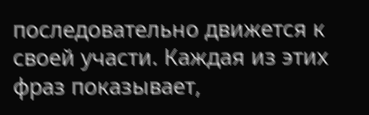последовательно движется к своей участи. Каждая из этих фраз показывает,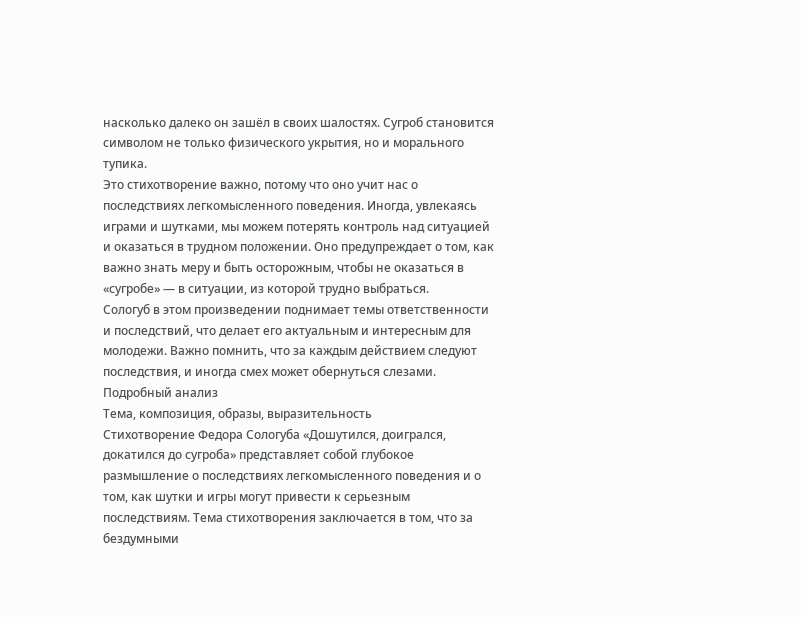насколько далеко он зашёл в своих шалостях. Сугроб становится символом не только физического укрытия, но и морального тупика.
Это стихотворение важно, потому что оно учит нас о последствиях легкомысленного поведения. Иногда, увлекаясь играми и шутками, мы можем потерять контроль над ситуацией и оказаться в трудном положении. Оно предупреждает о том, как важно знать меру и быть осторожным, чтобы не оказаться в «сугробе» — в ситуации, из которой трудно выбраться.
Сологуб в этом произведении поднимает темы ответственности и последствий, что делает его актуальным и интересным для молодежи. Важно помнить, что за каждым действием следуют последствия, и иногда смех может обернуться слезами.
Подробный анализ
Тема, композиция, образы, выразительность
Стихотворение Федора Сологуба «Дошутился, доигрался, докатился до сугроба» представляет собой глубокое размышление о последствиях легкомысленного поведения и о том, как шутки и игры могут привести к серьезным последствиям. Тема стихотворения заключается в том, что за бездумными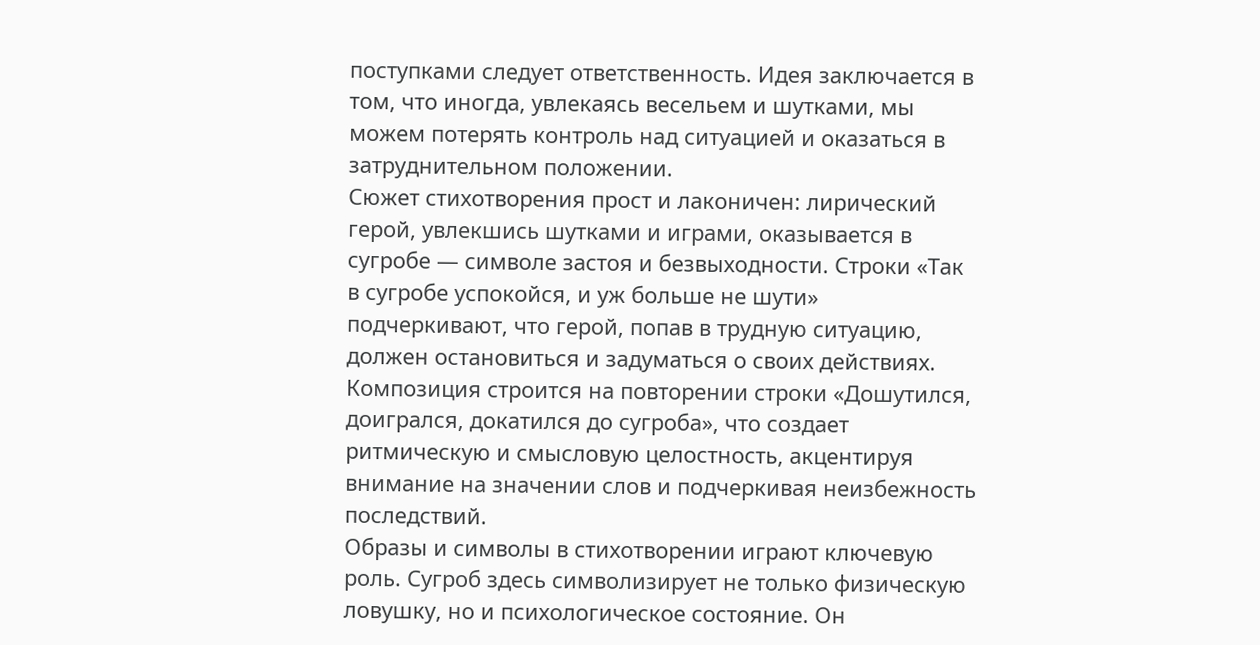поступками следует ответственность. Идея заключается в том, что иногда, увлекаясь весельем и шутками, мы можем потерять контроль над ситуацией и оказаться в затруднительном положении.
Сюжет стихотворения прост и лаконичен: лирический герой, увлекшись шутками и играми, оказывается в сугробе — символе застоя и безвыходности. Строки «Так в сугробе успокойся, и уж больше не шути» подчеркивают, что герой, попав в трудную ситуацию, должен остановиться и задуматься о своих действиях. Композиция строится на повторении строки «Дошутился, доигрался, докатился до сугроба», что создает ритмическую и смысловую целостность, акцентируя внимание на значении слов и подчеркивая неизбежность последствий.
Образы и символы в стихотворении играют ключевую роль. Сугроб здесь символизирует не только физическую ловушку, но и психологическое состояние. Он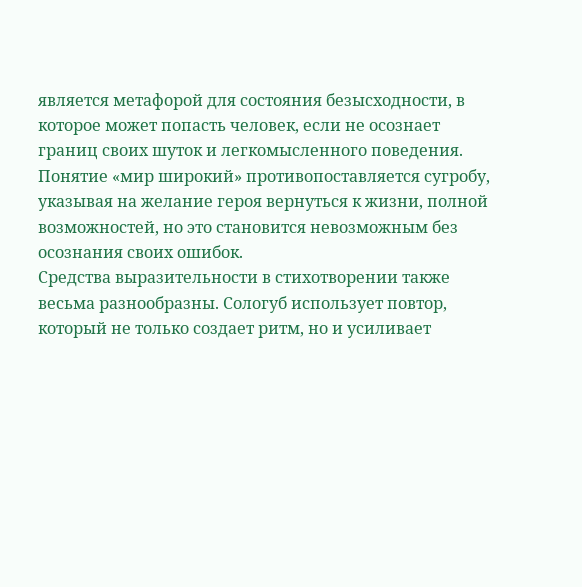является метафорой для состояния безысходности, в которое может попасть человек, если не осознает границ своих шуток и легкомысленного поведения. Понятие «мир широкий» противопоставляется сугробу, указывая на желание героя вернуться к жизни, полной возможностей, но это становится невозможным без осознания своих ошибок.
Средства выразительности в стихотворении также весьма разнообразны. Сологуб использует повтор, который не только создает ритм, но и усиливает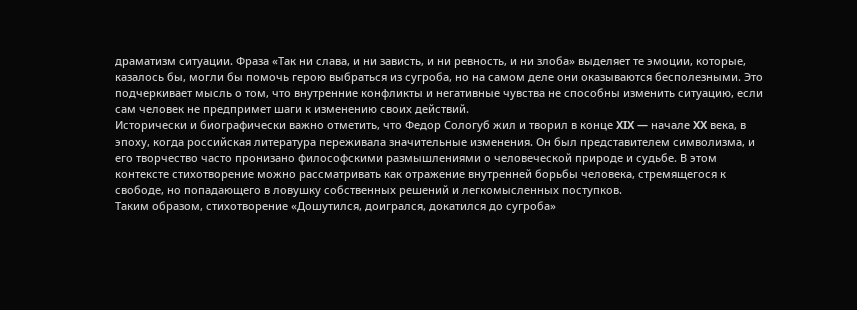драматизм ситуации. Фраза «Так ни слава, и ни зависть, и ни ревность, и ни злоба» выделяет те эмоции, которые, казалось бы, могли бы помочь герою выбраться из сугроба, но на самом деле они оказываются бесполезными. Это подчеркивает мысль о том, что внутренние конфликты и негативные чувства не способны изменить ситуацию, если сам человек не предпримет шаги к изменению своих действий.
Исторически и биографически важно отметить, что Федор Сологуб жил и творил в конце XIX — начале XX века, в эпоху, когда российская литература переживала значительные изменения. Он был представителем символизма, и его творчество часто пронизано философскими размышлениями о человеческой природе и судьбе. В этом контексте стихотворение можно рассматривать как отражение внутренней борьбы человека, стремящегося к свободе, но попадающего в ловушку собственных решений и легкомысленных поступков.
Таким образом, стихотворение «Дошутился, доигрался, докатился до сугроба»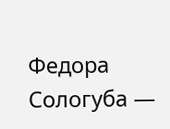Федора Сологуба —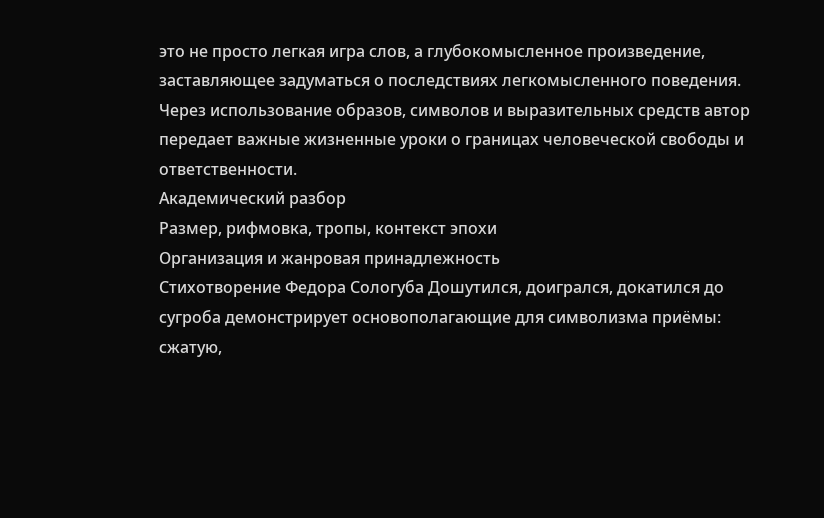это не просто легкая игра слов, а глубокомысленное произведение, заставляющее задуматься о последствиях легкомысленного поведения. Через использование образов, символов и выразительных средств автор передает важные жизненные уроки о границах человеческой свободы и ответственности.
Академический разбор
Размер, рифмовка, тропы, контекст эпохи
Организация и жанровая принадлежность
Стихотворение Федора Сологуба Дошутился, доигрался, докатился до сугроба демонстрирует основополагающие для символизма приёмы: сжатую,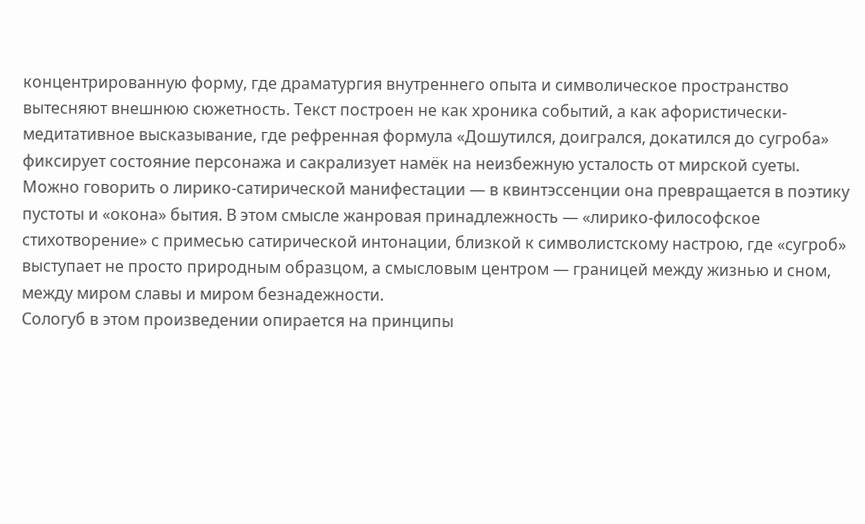концентрированную форму, где драматургия внутреннего опыта и символическое пространство вытесняют внешнюю сюжетность. Текст построен не как хроника событий, а как афористически-медитативное высказывание, где рефренная формула «Дошутился, доигрался, докатился до сугроба» фиксирует состояние персонажа и сакрализует намёк на неизбежную усталость от мирской суеты. Можно говорить о лирико-сатирической манифестации — в квинтэссенции она превращается в поэтику пустоты и «окона» бытия. В этом смысле жанровая принадлежность — «лирико-философское стихотворение» с примесью сатирической интонации, близкой к символистскому настрою, где «сугроб» выступает не просто природным образцом, а смысловым центром — границей между жизнью и сном, между миром славы и миром безнадежности.
Сологуб в этом произведении опирается на принципы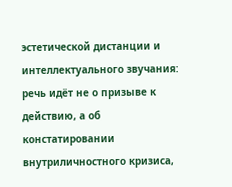эстетической дистанции и интеллектуального звучания: речь идёт не о призыве к действию, а об констатировании внутриличностного кризиса,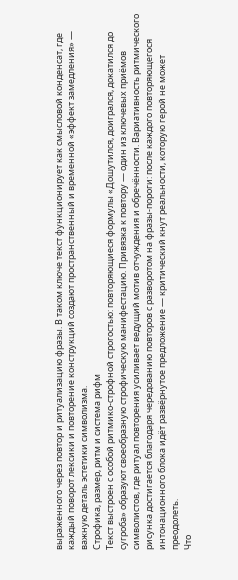выраженного через повтор и ритуализацию фразы. В таком ключе текст функционирует как смысловой конденсат, где каждый поворот лексики и повторение конструкций создают пространственный и временной «эффект замедления» — важную деталь эстетики символизма.
Строфика, размер, ритм и система рифм
Текст выстроен с особой ритмико-строфной строгостью: повторяющиеся формулы «Дошутился, доигрался, докатился до сугроба» образуют своеобразную строфическую манифестацию. Привязка к повтору — один из ключевых приёмов символистов, где ритуал повторения усиливает ведущий мотив отчуждения и обречённости. Вариативность ритмического рисунка достигается благодаря чередованию повторов с разворотом на фразы-пороги: после каждого повторяющегося интонационного блока идёт развёрнутое предложение — критический кнут реальности, которую герой не может преодолеть.
Что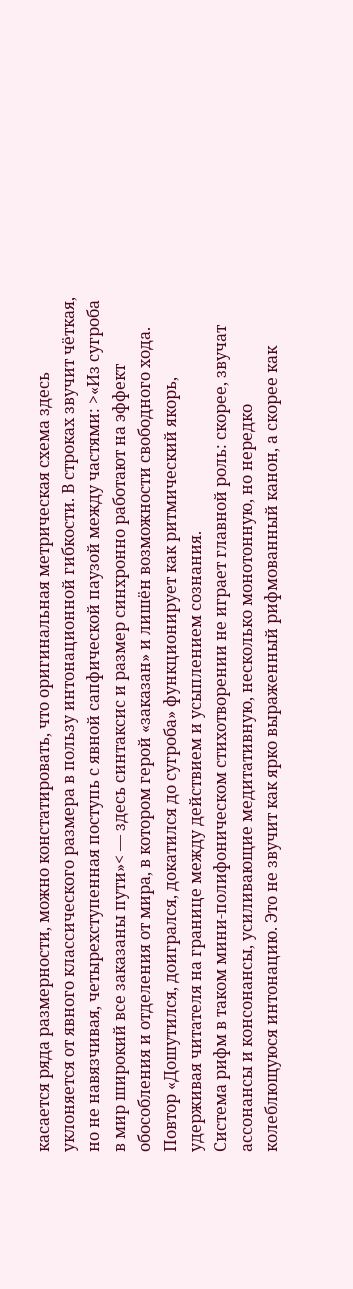касается ряда размерности, можно констатировать, что оригинальная метрическая схема здесь уклоняется от явного классического размера в пользу интонационной гибкости. В строках звучит чёткая, но не навязчивая, четырехступенная поступь с явной сапфической паузой между частями: >«Из сугроба в мир широкий все заказаны пути»< — здесь синтаксис и размер синхронно работают на эффект обособления и отделения от мира, в котором герой «заказан» и лишён возможности свободного хода. Повтор «Дошутился, доигрался, докатился до сугроба» функционирует как ритмический якорь, удерживая читателя на границе между действием и усыплением сознания.
Система рифм в таком мини-полифоническом стихотворении не играет главной роль: скорее, звучат ассонансы и консонансы, усиливающие медитативную, несколько монотонную, но нередко колеблющуюся интонацию. Это не звучит как ярко выраженный рифмованный канон, а скорее как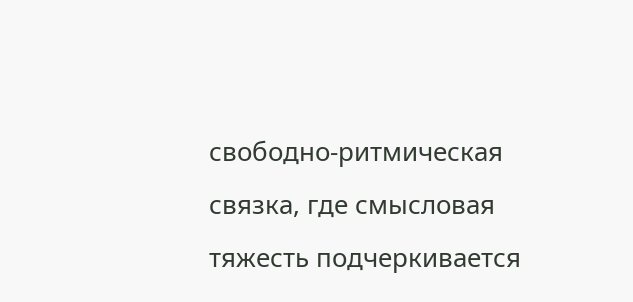свободно-ритмическая связка, где смысловая тяжесть подчеркивается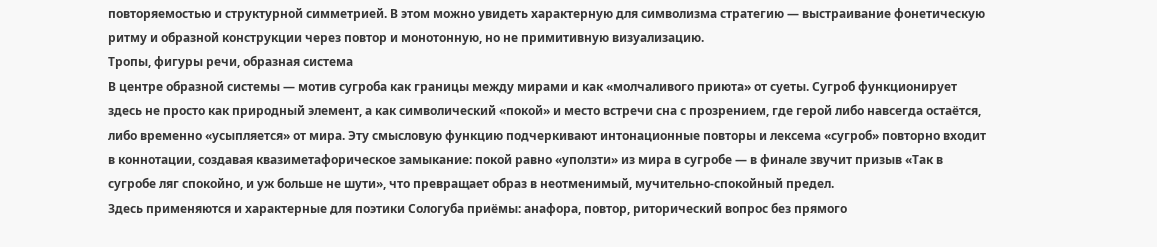повторяемостью и структурной симметрией. В этом можно увидеть характерную для символизма стратегию — выстраивание фонетическую ритму и образной конструкции через повтор и монотонную, но не примитивную визуализацию.
Тропы, фигуры речи, образная система
В центре образной системы — мотив сугроба как границы между мирами и как «молчаливого приюта» от суеты. Сугроб функционирует здесь не просто как природный элемент, а как символический «покой» и место встречи сна с прозрением, где герой либо навсегда остаётся, либо временно «усыпляется» от мира. Эту смысловую функцию подчеркивают интонационные повторы и лексема «сугроб» повторно входит в коннотации, создавая квазиметафорическое замыкание: покой равно «уползти» из мира в сугробе — в финале звучит призыв «Так в сугробе ляг спокойно, и уж больше не шути», что превращает образ в неотменимый, мучительно-спокойный предел.
Здесь применяются и характерные для поэтики Сологуба приёмы: анафора, повтор, риторический вопрос без прямого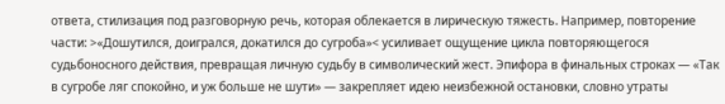ответа, стилизация под разговорную речь, которая облекается в лирическую тяжесть. Например, повторение части: >«Дошутился, доигрался, докатился до сугроба»< усиливает ощущение цикла повторяющегося судьбоносного действия, превращая личную судьбу в символический жест. Эпифора в финальных строках — «Так в сугробе ляг спокойно, и уж больше не шути» — закрепляет идею неизбежной остановки, словно утраты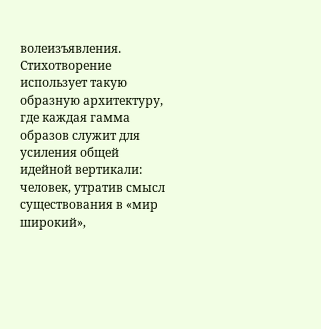волеизъявления.
Стихотворение использует такую образную архитектуру, где каждая гамма образов служит для усиления общей идейной вертикали: человек, утратив смысл существования в «мир широкий»,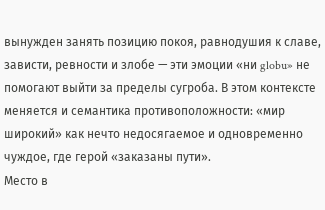вынужден занять позицию покоя, равнодушия к славе, зависти, ревности и злобе — эти эмоции «ни globu» не помогают выйти за пределы сугроба. В этом контексте меняется и семантика противоположности: «мир широкий» как нечто недосягаемое и одновременно чуждое, где герой «заказаны пути».
Место в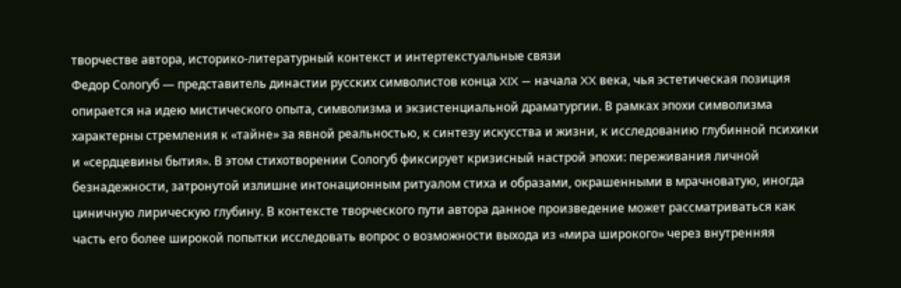творчестве автора, историко-литературный контекст и интертекстуальные связи
Федор Сологуб — представитель династии русских символистов конца XIX — начала XX века, чья эстетическая позиция опирается на идею мистического опыта, символизма и экзистенциальной драматургии. В рамках эпохи символизма характерны стремления к «тайне» за явной реальностью, к синтезу искусства и жизни, к исследованию глубинной психики и «сердцевины бытия». В этом стихотворении Сологуб фиксирует кризисный настрой эпохи: переживания личной безнадежности, затронутой излишне интонационным ритуалом стиха и образами, окрашенными в мрачноватую, иногда циничную лирическую глубину. В контексте творческого пути автора данное произведение может рассматриваться как часть его более широкой попытки исследовать вопрос о возможности выхода из «мира широкого» через внутренняя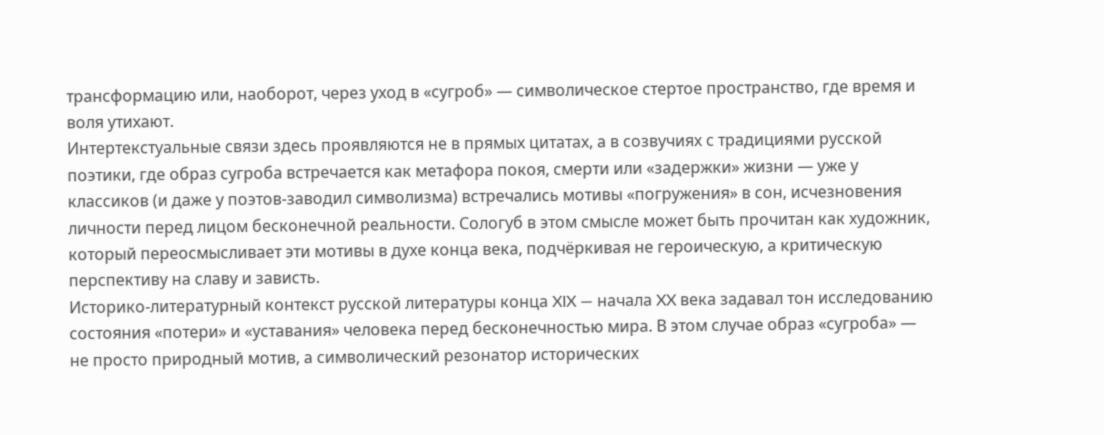трансформацию или, наоборот, через уход в «сугроб» — символическое стертое пространство, где время и воля утихают.
Интертекстуальные связи здесь проявляются не в прямых цитатах, а в созвучиях с традициями русской поэтики, где образ сугроба встречается как метафора покоя, смерти или «задержки» жизни — уже у классиков (и даже у поэтов-заводил символизма) встречались мотивы «погружения» в сон, исчезновения личности перед лицом бесконечной реальности. Сологуб в этом смысле может быть прочитан как художник, который переосмысливает эти мотивы в духе конца века, подчёркивая не героическую, а критическую перспективу на славу и зависть.
Историко-литературный контекст русской литературы конца XIX — начала XX века задавал тон исследованию состояния «потери» и «уставания» человека перед бесконечностью мира. В этом случае образ «сугроба» — не просто природный мотив, а символический резонатор исторических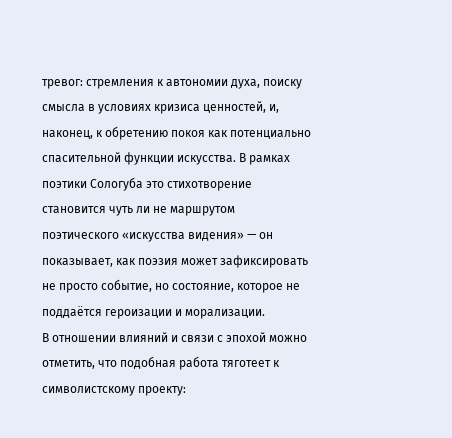тревог: стремления к автономии духа, поиску смысла в условиях кризиса ценностей, и, наконец, к обретению покоя как потенциально спасительной функции искусства. В рамках поэтики Сологуба это стихотворение становится чуть ли не маршрутом поэтического «искусства видения» — он показывает, как поэзия может зафиксировать не просто событие, но состояние, которое не поддаётся героизации и морализации.
В отношении влияний и связи с эпохой можно отметить, что подобная работа тяготеет к символистскому проекту: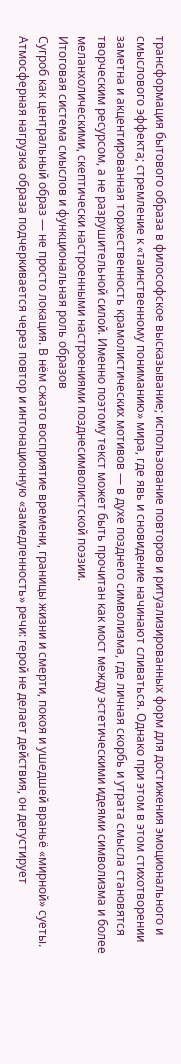трансформация бытового образа в философское высказывание; использование повторов и ритуализированных форм для достижения эмоционального и смыслового эффекта; стремление к «таинственному пониманию» мира, где явь и сновидение начинают сливаться. Однако при этом в этом стихотворении заметна и акцентированная торжественность крамолистических мотивов — в духе позднего символизма, где личная скорбь и утрата смысла становятся творческим ресурсом, а не разрушительной силой. Именно поэтому текст может быть прочитан как мост между эстетическими идеями символизма и более меланхолическими, скептически настроенными настроениями позднесимволистской поэзии.
Итоговая система смыслов и функциональная роль образов
Сугроб как центральный образ — не просто локация. В нём сжато восприятие времени, границы жизни и смерти, покоя и ушедшей враньё «мирной» суеты. Атмосферная нагрузка образа подчеркивается через повтор и интонационную «замедленность» речи: герой не делает действия, он дегустирует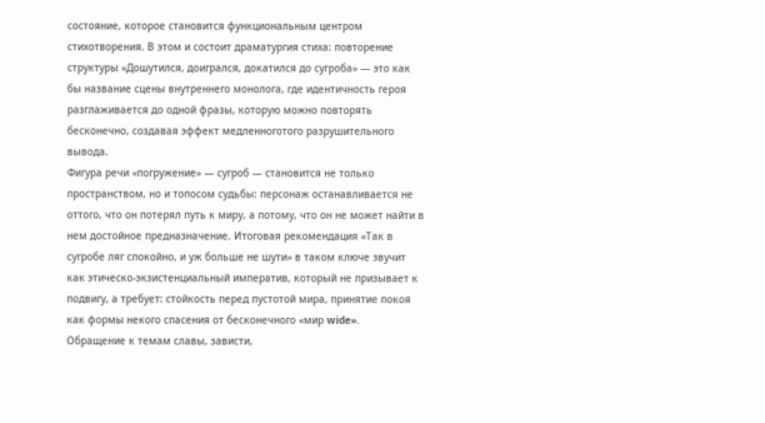состояние, которое становится функциональным центром стихотворения. В этом и состоит драматургия стиха: повторение структуры «Дошутился, доигрался, докатился до сугроба» — это как бы название сцены внутреннего монолога, где идентичность героя разглаживается до одной фразы, которую можно повторять бесконечно, создавая эффект медленноготого разрушительного вывода.
Фигура речи «погружение» — сугроб — становится не только пространством, но и топосом судьбы: персонаж останавливается не оттого, что он потерял путь к миру, а потому, что он не может найти в нем достойное предназначение. Итоговая рекомендация «Так в сугробе ляг спокойно, и уж больше не шути» в таком ключе звучит как этическо-экзистенциальный императив, который не призывает к подвигу, а требует: стойкость перед пустотой мира, принятие покоя как формы некого спасения от бесконечного «мир wide».
Обращение к темам славы, зависти,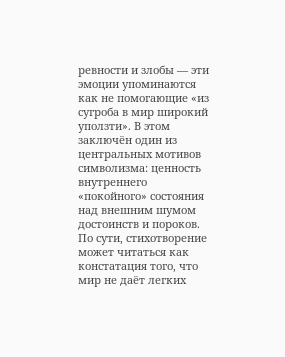ревности и злобы — эти эмоции упоминаются как не помогающие «из сугроба в мир широкий уползти». В этом заключён один из центральных мотивов символизма: ценность внутреннего «покойного» состояния над внешним шумом достоинств и пороков. По сути, стихотворение может читаться как констатация того, что мир не даёт легких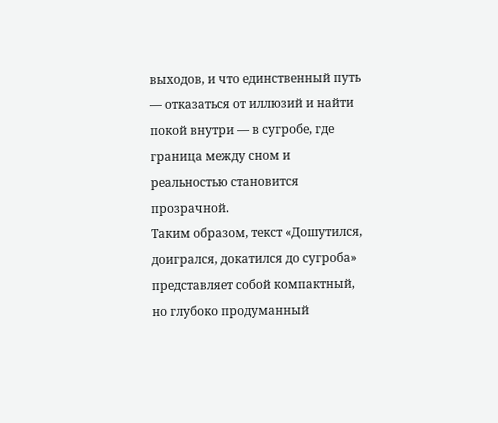выходов, и что единственный путь — отказаться от иллюзий и найти покой внутри — в сугробе, где граница между сном и реальностью становится прозрачной.
Таким образом, текст «Дошутился, доигрался, докатился до сугроба» представляет собой компактный, но глубоко продуманный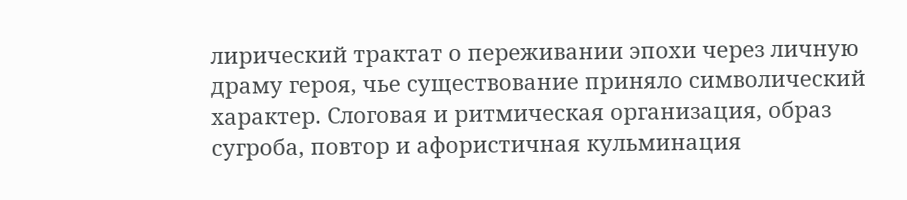лирический трактат о переживании эпохи через личную драму героя, чье существование приняло символический характер. Слоговая и ритмическая организация, образ сугроба, повтор и афористичная кульминация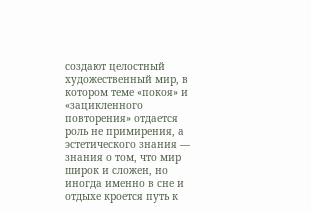создают целостный художественный мир, в котором теме «покоя» и «зацикленного повторения» отдается роль не примирения, а эстетического знания — знания о том, что мир широк и сложен, но иногда именно в сне и отдыхе кроется путь к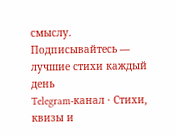смыслу.
Подписывайтесь — лучшие стихи каждый день
Telegram-канал · Стихи, квизы и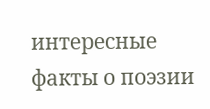интересные факты о поэзии